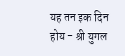यह तन इक दिन होय - श्री युगल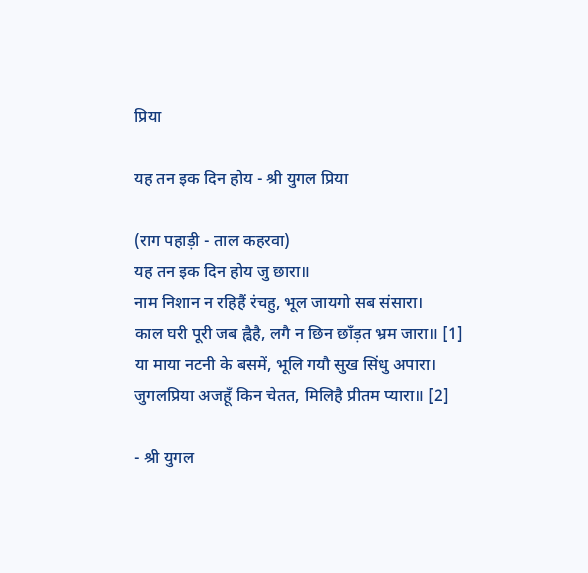प्रिया

यह तन इक दिन होय - श्री युगल प्रिया

(राग पहाड़ी - ताल कहरवा)
यह तन इक दिन होय जु छारा॥
नाम निशान न रहिहैं रंचहु, भूल जायगो सब संसारा।
काल घरी पूरी जब ह्वैहै, लगै न छिन छाँड़त भ्रम जारा॥ [1]
या माया नटनी के बसमें, भूलि गयौ सुख सिंधु अपारा।
जुगलप्रिया अजहूँ किन चेतत, मिलिहै प्रीतम प्यारा॥ [2]

- श्री युगल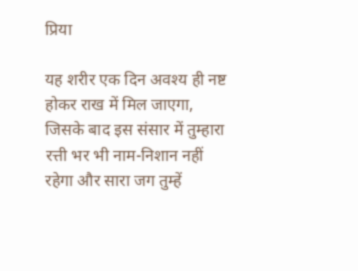प्रिया

यह शरीर एक दिन अवश्य ही नष्ट होकर राख में मिल जाएगा, जिसके बाद इस संसार में तुम्हारा रत्ती भर भी नाम-निशान नहीं रहेगा और सारा जग तुम्हें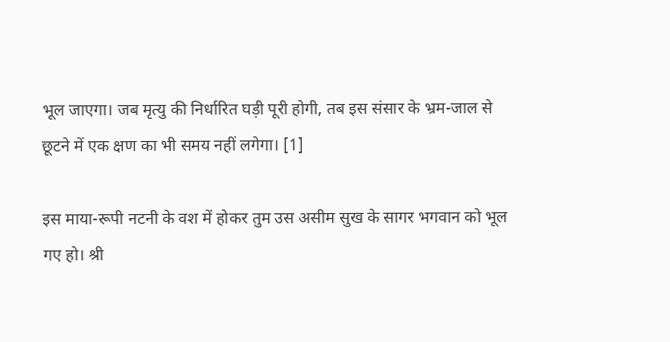भूल जाएगा। जब मृत्यु की निर्धारित घड़ी पूरी होगी, तब इस संसार के भ्रम-जाल से छूटने में एक क्षण का भी समय नहीं लगेगा। [1]

इस माया-रूपी नटनी के वश में होकर तुम उस असीम सुख के सागर भगवान को भूल गए हो। श्री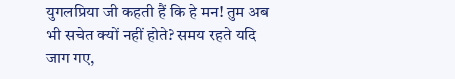युगलप्रिया जी कहती हैं कि हे मन! तुम अब भी सचेत क्यों नहीं होते? समय रहते यदि जाग गए,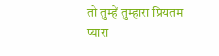तो तुम्हें तुम्हारा प्रियतम प्यारा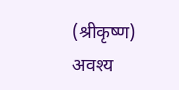(श्रीकृष्ण) अवश्य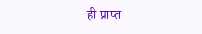ही प्राप्त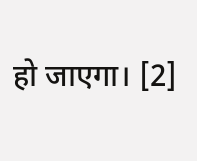हो जाएगा। [2]